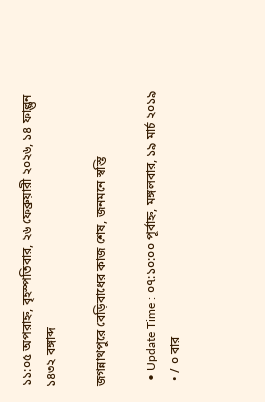১১:০৫ অপরাহ্ন, বৃহস্পতিবার, ২৬ ফেব্রুয়ারী ২০২৬, ১৪ ফাল্গুন ১৪৩২ বঙ্গাব্দ

জগন্নাথপুরে বেড়িবাধের কাজ শেষ, জনমনে স্বস্তি

  • Update Time : ০৭:১০:০০ পূর্বাহ্ন, মঙ্গলবার, ১৯ মার্চ ২০১৯
  • / ০ বার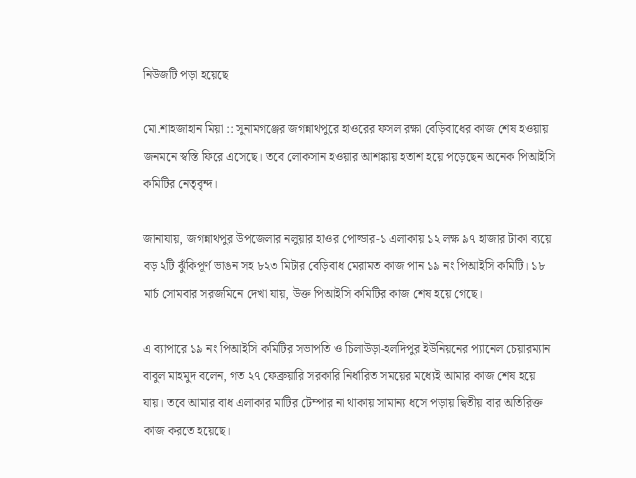নিউজটি পড়া হয়েছে

মো.শাহজাহান মিয়া :: সুনামগঞ্জের জগন্নাথপুরে হাওরের ফসল রক্ষা বেড়িবাধের কাজ শেষ হওয়ায় জনমনে স্বস্তি ফিরে এসেছে। তবে লোকসান হওয়ার আশঙ্কায় হতাশ হয়ে পড়েছেন অনেক পিআইসি কমিটির নেতৃবৃন্দ।

জানাযায়, জগন্নাথপুর উপজেলার নলুয়ার হাওর পোল্ডার-১ এলাকায় ১২ লক্ষ ৯৭ হাজার টাকা ব্যয়ে বড় ২টি ঝুঁকিপূর্ণ ভাঙন সহ ৮২৩ মিটার বেড়িবাধ মেরামত কাজ পান ১৯ নং পিআইসি কমিটি। ১৮ মার্চ সোমবার সরজমিনে দেখা যায়, উক্ত পিআইসি কমিটির কাজ শেষ হয়ে গেছে।

এ ব্যাপারে ১৯ নং পিআইসি কমিটির সভাপতি ও চিলাউড়া-হলদিপুর ইউনিয়নের প্যানেল চেয়ারম্যান বাবুল মাহমুদ বলেন, গত ২৭ ফেব্রুয়ারি সরকারি নির্ধারিত সময়ের মধ্যেই আমার কাজ শেষ হয়ে যায়। তবে আমার বাধ এলাকার মাটির টেম্পার না থাকায় সামান্য ধসে পড়ায় দ্বিতীয় বার অতিরিক্ত কাজ করতে হয়েছে।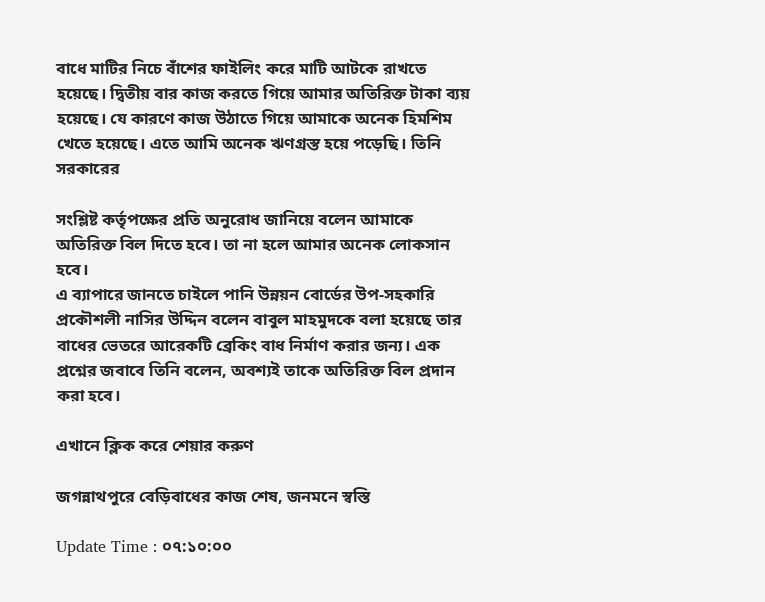বাধে মাটির নিচে বাঁশের ফাইলিং করে মাটি আটকে রাখতে হয়েছে। দ্বিতীয় বার কাজ করতে গিয়ে আমার অতিরিক্ত টাকা ব্যয় হয়েছে। যে কারণে কাজ উঠাতে গিয়ে আমাকে অনেক হিমশিম খেতে হয়েছে। এতে আমি অনেক ঋণগ্রস্ত হয়ে পড়েছি। তিনি সরকারের

সংশ্লিষ্ট কর্তৃপক্ষের প্রতি অনুরোধ জানিয়ে বলেন আমাকে অতিরিক্ত বিল দিতে হবে। তা না হলে আমার অনেক লোকসান হবে।
এ ব্যাপারে জানতে চাইলে পানি উন্নয়ন বোর্ডের উপ-সহকারি প্রকৌশলী নাসির উদ্দিন বলেন বাবুল মাহমুদকে বলা হয়েছে তার বাধের ভেতরে আরেকটি ব্রেকিং বাধ নির্মাণ করার জন্য। এক প্রশ্নের জবাবে তিনি বলেন, অবশ্যই তাকে অতিরিক্ত বিল প্রদান করা হবে।

এখানে ক্লিক করে শেয়ার করুণ

জগন্নাথপুরে বেড়িবাধের কাজ শেষ, জনমনে স্বস্তি

Update Time : ০৭:১০:০০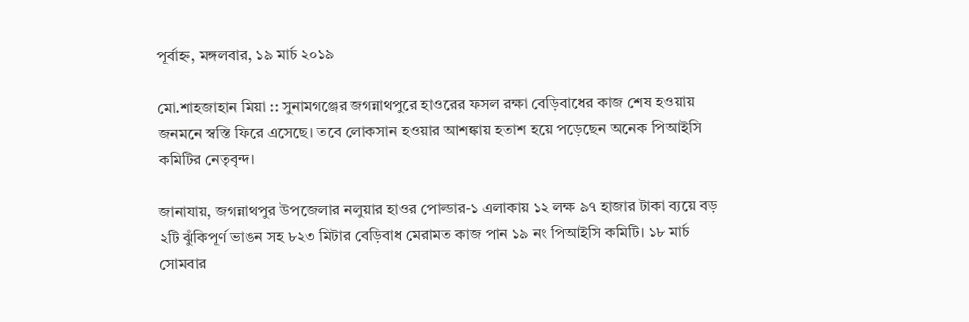পূর্বাহ্ন, মঙ্গলবার, ১৯ মার্চ ২০১৯

মো.শাহজাহান মিয়া :: সুনামগঞ্জের জগন্নাথপুরে হাওরের ফসল রক্ষা বেড়িবাধের কাজ শেষ হওয়ায় জনমনে স্বস্তি ফিরে এসেছে। তবে লোকসান হওয়ার আশঙ্কায় হতাশ হয়ে পড়েছেন অনেক পিআইসি কমিটির নেতৃবৃন্দ।

জানাযায়, জগন্নাথপুর উপজেলার নলুয়ার হাওর পোল্ডার-১ এলাকায় ১২ লক্ষ ৯৭ হাজার টাকা ব্যয়ে বড় ২টি ঝুঁকিপূর্ণ ভাঙন সহ ৮২৩ মিটার বেড়িবাধ মেরামত কাজ পান ১৯ নং পিআইসি কমিটি। ১৮ মার্চ সোমবার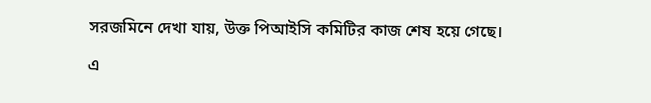সরজমিনে দেখা যায়, উক্ত পিআইসি কমিটির কাজ শেষ হয়ে গেছে।

এ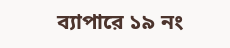ব্যাপারে ১৯ নং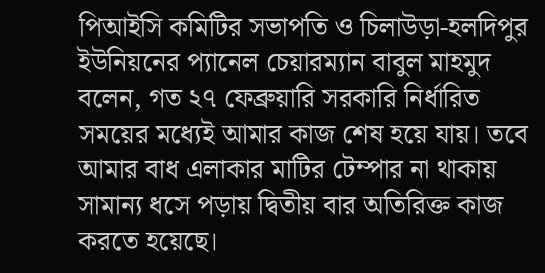পিআইসি কমিটির সভাপতি ও চিলাউড়া-হলদিপুর ইউনিয়নের প্যানেল চেয়ারম্যান বাবুল মাহমুদ বলেন, গত ২৭ ফেব্রুয়ারি সরকারি নির্ধারিত সময়ের মধ্যেই আমার কাজ শেষ হয়ে যায়। তবে আমার বাধ এলাকার মাটির টেম্পার না থাকায় সামান্য ধসে পড়ায় দ্বিতীয় বার অতিরিক্ত কাজ করতে হয়েছে।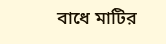বাধে মাটির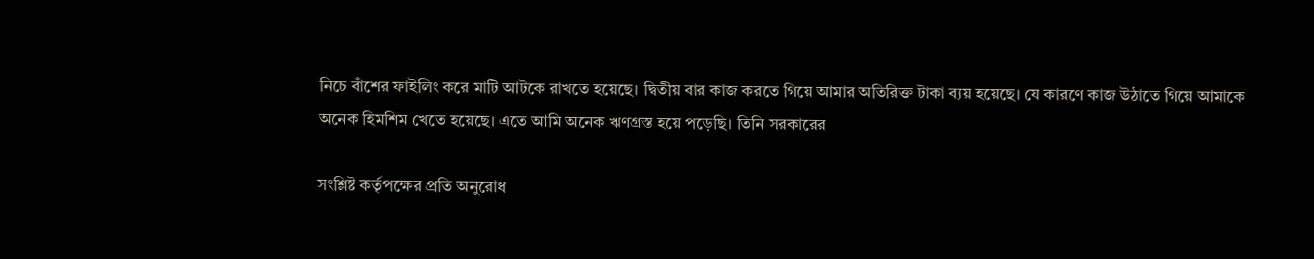নিচে বাঁশের ফাইলিং করে মাটি আটকে রাখতে হয়েছে। দ্বিতীয় বার কাজ করতে গিয়ে আমার অতিরিক্ত টাকা ব্যয় হয়েছে। যে কারণে কাজ উঠাতে গিয়ে আমাকে অনেক হিমশিম খেতে হয়েছে। এতে আমি অনেক ঋণগ্রস্ত হয়ে পড়েছি। তিনি সরকারের

সংশ্লিষ্ট কর্তৃপক্ষের প্রতি অনুরোধ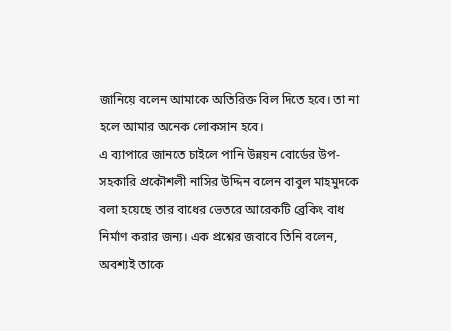জানিয়ে বলেন আমাকে অতিরিক্ত বিল দিতে হবে। তা না হলে আমার অনেক লোকসান হবে।
এ ব্যাপারে জানতে চাইলে পানি উন্নয়ন বোর্ডের উপ-সহকারি প্রকৌশলী নাসির উদ্দিন বলেন বাবুল মাহমুদকে বলা হয়েছে তার বাধের ভেতরে আরেকটি ব্রেকিং বাধ নির্মাণ করার জন্য। এক প্রশ্নের জবাবে তিনি বলেন, অবশ্যই তাকে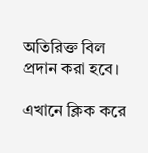অতিরিক্ত বিল প্রদান করা হবে।

এখানে ক্লিক করে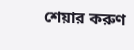শেয়ার করুণ